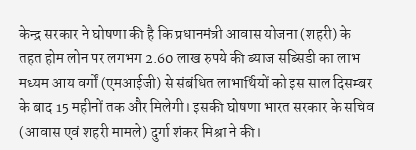केन्‍द्र सरकार ने घोषणा की है कि प्रधानमंत्री आवास योजना (शहरी) के तहत होम लोन पर लगभग 2.60 लाख रुपये की ब्‍याज सब्सिडी का लाभ मध्‍यम आय वर्गों (एमआईजी) से संबंधित लाभार्थियों को इस साल दिसम्‍बर के बाद 15 महीनों तक और मिलेगी। इसकी घोषणा भारत सरकार के सचिव (आवास एवं शहरी मामले) दुर्गा शंकर मिश्रा ने की।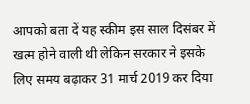आपको बता दें यह स्‍कीम इस साल दिसंबर में खत्‍म होने वाली थी लेकिन सरकार ने इसके लिए समय बढ़ाकर 31 मार्च 2019 कर दिया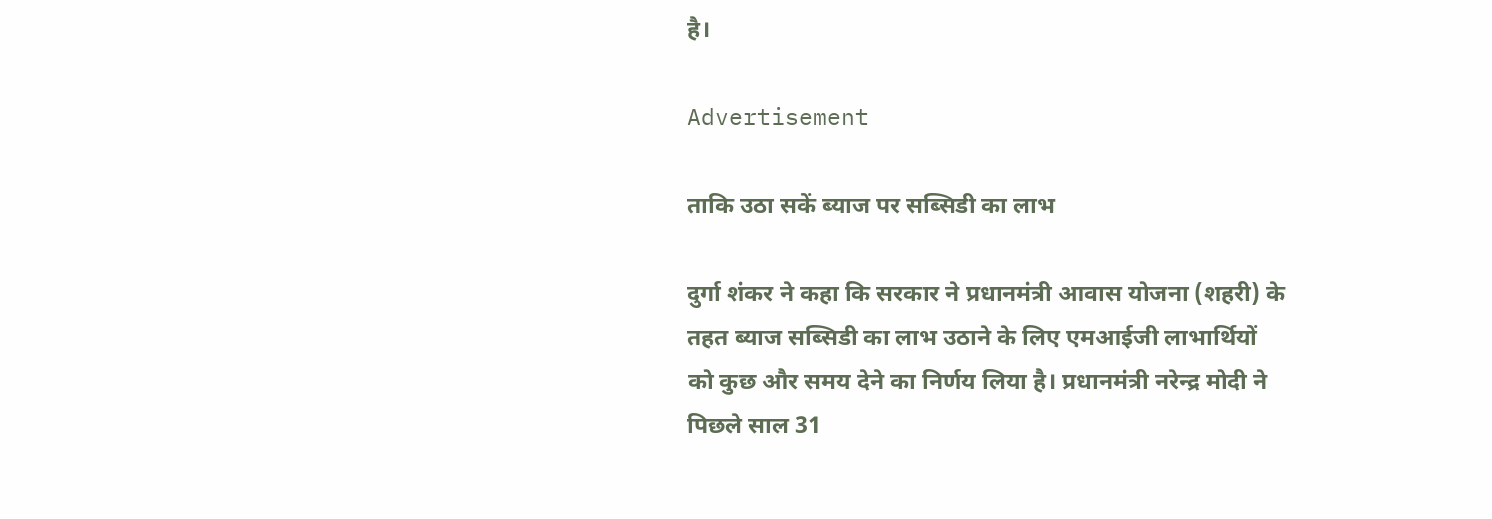है।

Advertisement

ताकि उठा सकें ब्‍याज पर सब्सिडी का लाभ

दुर्गा शंकर ने कहा कि सरकार ने प्रधानमंत्री आवास योजना (शहरी) के तहत ब्‍याज सब्सिडी का लाभ उठाने के लिए एमआईजी लाभार्थियों को कुछ और समय देने का निर्णय लिया है। प्रधानमंत्री नरेन्‍द्र मोदी ने पिछले साल 31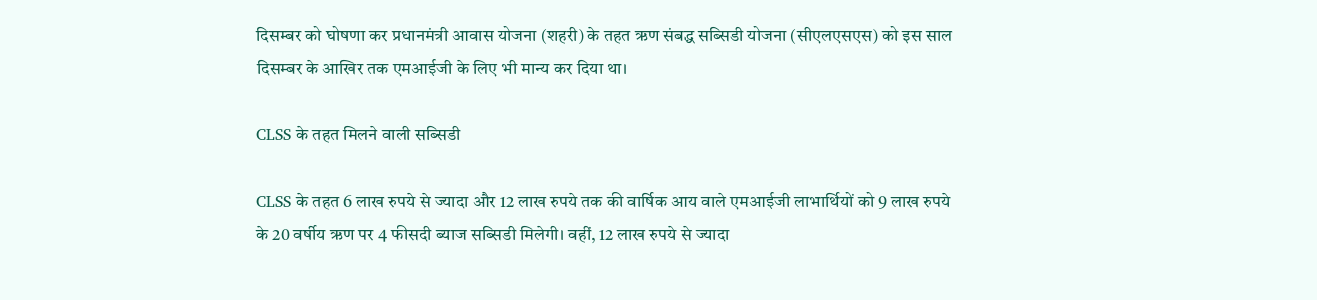दिसम्‍बर को घोषणा कर प्रधानमंत्री आवास योजना (शहरी) के तहत ऋण संबद्ध सब्सिडी योजना (सीएलएसएस) को इस साल दिसम्‍बर के आखिर तक एमआईजी के लिए भी मान्‍य कर दिया था।

CLSS के तहत मिलने वाली सब्सिडी

CLSS के तहत 6 लाख रुपये से ज्‍यादा और 12 लाख रुपये तक की वार्षिक आय वाले एमआईजी लाभार्थियों को 9 लाख रुपये के 20 वर्षीय ऋण पर 4 फीसदी ब्‍याज सब्सिडी मिलेगी। वहीं, 12 लाख रुपये से ज्‍यादा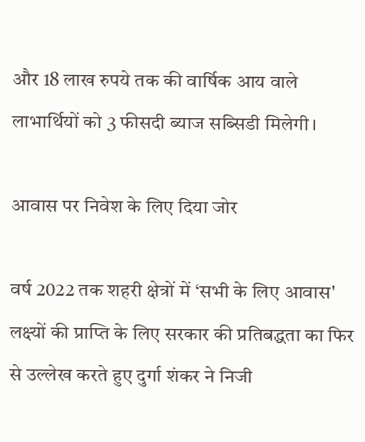और 18 लाख रुपये तक की वार्षिक आय वाले लाभार्थियों को 3 फीसदी ब्‍याज सब्सिडी मिलेगी।

आवास पर निवेश के लिए दिया जोर

वर्ष 2022 तक शहरी क्षेत्रों में ‘सभी के लिए आवास' लक्ष्‍यों की प्राप्ति के लिए सरकार की प्रतिबद्धता का फिर से उल्‍लेख करते हुए दुर्गा शंकर ने निजी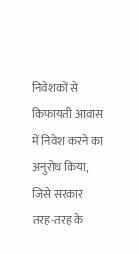निवेशकों से किफायती आवास में निवेश करने का अनुरोध किया, जिसे सरकार तरह-तरह के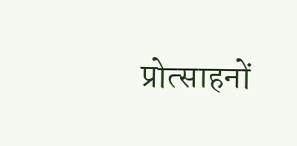प्रोत्‍साहनों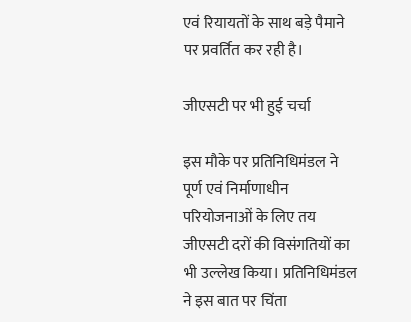एवं रियायतों के साथ बड़े पैमाने पर प्रवर्तित कर रही है।

जीएसटी पर भी हुई चर्चा

इस मौके पर प्रतिनिधिमंडल ने पूर्ण एवं निर्माणाधीन परियोजनाओं के लिए तय जीएसटी दरों की विसंगतियों का भी उल्‍लेख किया। प्रतिनिधिमंडल ने इस बात पर चिंता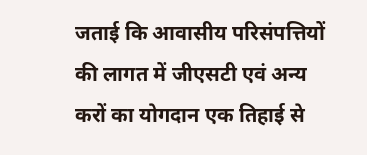जताई कि आवासीय परिसंपत्तियों की लागत में जीएसटी एवं अन्‍य करों का योगदान एक तिहाई से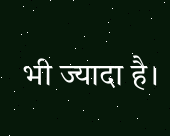भी ज्‍यादा है।